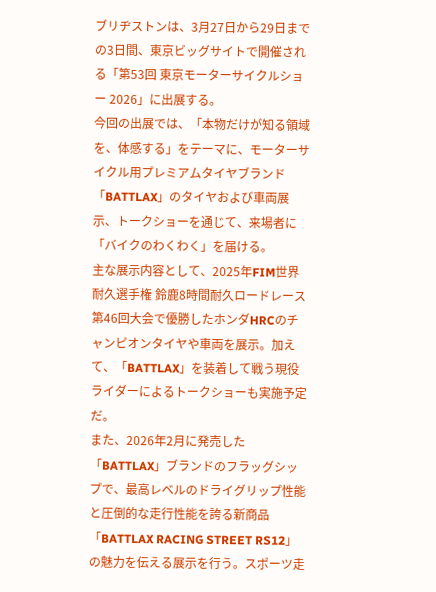ブリヂストンは、3月27日から29日までの3日間、東京ビッグサイトで開催される「第53回 東京モーターサイクルショー 2026」に出展する。
今回の出展では、「本物だけが知る領域を、体感する」をテーマに、モーターサイクル用プレミアムタイヤブランド「BATTLAX」のタイヤおよび車両展示、トークショーを通じて、来場者に「バイクのわくわく」を届ける。
主な展示内容として、2025年FIM世界耐久選手権 鈴鹿8時間耐久ロードレース第46回大会で優勝したホンダHRCのチャンピオンタイヤや車両を展示。加えて、「BATTLAX」を装着して戦う現役ライダーによるトークショーも実施予定だ。
また、2026年2月に発売した「BATTLAX」ブランドのフラッグシップで、最高レベルのドライグリップ性能と圧倒的な走行性能を誇る新商品「BATTLAX RACING STREET RS12」の魅力を伝える展示を行う。スポーツ走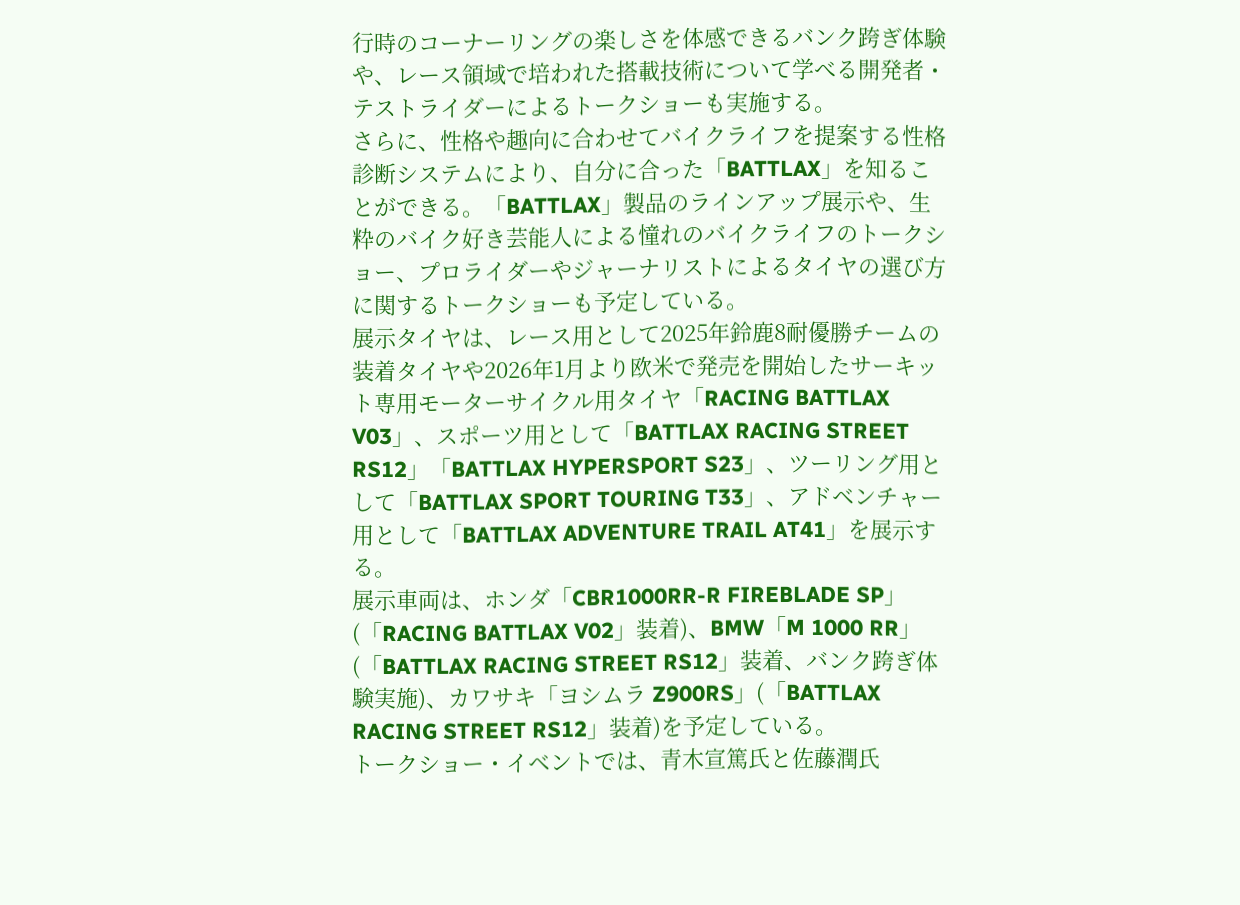行時のコーナーリングの楽しさを体感できるバンク跨ぎ体験や、レース領域で培われた搭載技術について学べる開発者・テストライダーによるトークショーも実施する。
さらに、性格や趣向に合わせてバイクライフを提案する性格診断システムにより、自分に合った「BATTLAX」を知ることができる。「BATTLAX」製品のラインアップ展示や、生粋のバイク好き芸能人による憧れのバイクライフのトークショー、プロライダーやジャーナリストによるタイヤの選び方に関するトークショーも予定している。
展示タイヤは、レース用として2025年鈴鹿8耐優勝チームの装着タイヤや2026年1月より欧米で発売を開始したサーキット専用モーターサイクル用タイヤ「RACING BATTLAX V03」、スポーツ用として「BATTLAX RACING STREET RS12」「BATTLAX HYPERSPORT S23」、ツーリング用として「BATTLAX SPORT TOURING T33」、アドベンチャー用として「BATTLAX ADVENTURE TRAIL AT41」を展示する。
展示車両は、ホンダ「CBR1000RR-R FIREBLADE SP」(「RACING BATTLAX V02」装着)、BMW「M 1000 RR」(「BATTLAX RACING STREET RS12」装着、バンク跨ぎ体験実施)、カワサキ「ヨシムラ Z900RS」(「BATTLAX RACING STREET RS12」装着)を予定している。
トークショー・イベントでは、青木宣篤氏と佐藤潤氏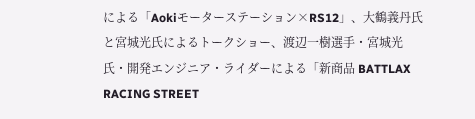による「Aokiモーターステーション×RS12」、大鶴義丹氏と宮城光氏によるトークショー、渡辺一樹選手・宮城光氏・開発エンジニア・ライダーによる「新商品 BATTLAX RACING STREET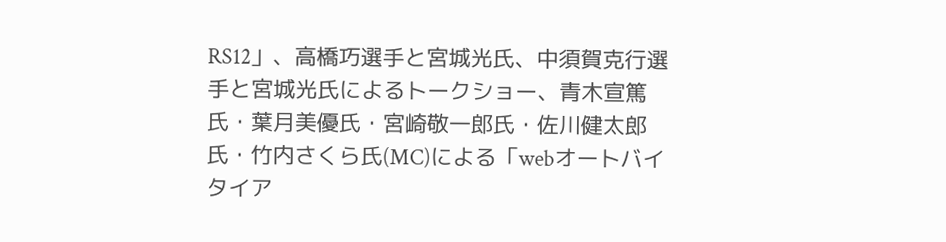RS12」、高橋巧選手と宮城光氏、中須賀克行選手と宮城光氏によるトークショー、青木宣篤氏・葉月美優氏・宮崎敬一郎氏・佐川健太郎氏・竹内さくら氏(MC)による「webオートバイ タイア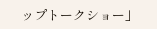ップトークショー」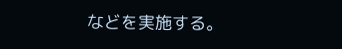などを実施する。